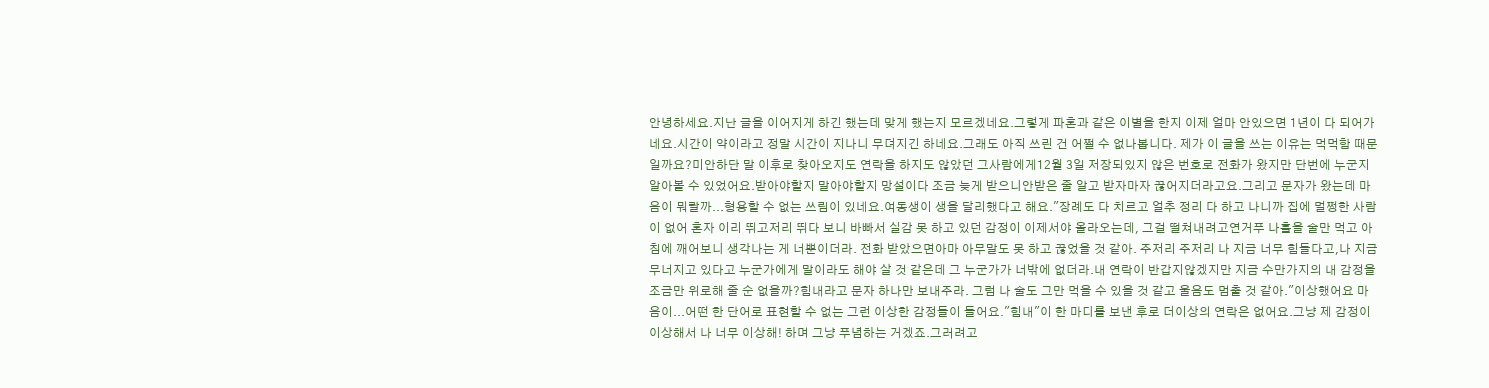안녕하세요.지난 글을 이어지게 하긴 했는데 맞게 했는지 모르겠네요.그렇게 파혼과 같은 이별을 한지 이제 얼마 안있으면 1년이 다 되어가네요.시간이 약이라고 정말 시간이 지나니 무뎌지긴 하네요.그래도 아직 쓰린 건 어쩔 수 없나봅니다. 제가 이 글을 쓰는 이유는 먹먹함 때문일까요?미안하단 말 이후로 찾아오지도 연락을 하지도 않았던 그사람에게12월 3일 저장되있지 않은 번호로 전화가 왔지만 단번에 누군지 알아볼 수 있었어요.받아야할지 말아야할지 망설이다 조금 늦게 받으니안받은 줄 알고 받자마자 끊어지더라고요.그리고 문자가 왔는데 마음이 뭐랄까...형용할 수 없는 쓰림이 있네요.여동생이 생을 달리했다고 해요."장례도 다 치르고 얼추 정리 다 하고 나니까 집에 멀쩡한 사람이 없어 혼자 이리 뛰고저리 뛰다 보니 바빠서 실감 못 하고 있던 감정이 이제서야 올라오는데, 그걸 떨쳐내려고연거푸 나흘을 술만 먹고 아침에 깨어보니 생각나는 게 너뿐이더라. 전화 받았으면아마 아무말도 못 하고 끊었을 것 같아. 주저리 주저리 나 지금 너무 힘들다고,나 지금 무너지고 있다고 누군가에게 말이라도 해야 살 것 같은데 그 누군가가 너밖에 없더라.내 연락이 반갑지않겠지만 지금 수만가지의 내 감정을 조금만 위로해 줄 순 없을까?힘내라고 문자 하나만 보내주라. 그럼 나 술도 그만 먹을 수 있을 것 같고 울음도 멈출 것 같아."이상했어요 마음이...어떤 한 단어로 표현할 수 없는 그런 이상한 감정들이 들어요."힘내"이 한 마디를 보낸 후로 더이상의 연락은 없어요.그냥 제 감정이 이상해서 나 너무 이상해! 하며 그냥 푸념하는 거겠죠.그러려고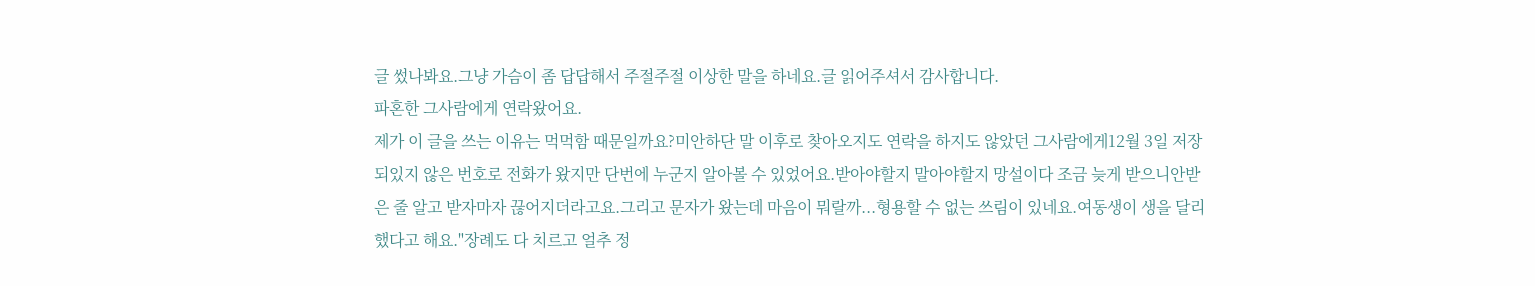글 썼나봐요.그냥 가슴이 좀 답답해서 주절주절 이상한 말을 하네요.글 읽어주셔서 감사합니다.
파혼한 그사람에게 연락왔어요.
제가 이 글을 쓰는 이유는 먹먹함 때문일까요?미안하단 말 이후로 찾아오지도 연락을 하지도 않았던 그사람에게12월 3일 저장되있지 않은 번호로 전화가 왔지만 단번에 누군지 알아볼 수 있었어요.받아야할지 말아야할지 망설이다 조금 늦게 받으니안받은 줄 알고 받자마자 끊어지더라고요.그리고 문자가 왔는데 마음이 뭐랄까...형용할 수 없는 쓰림이 있네요.여동생이 생을 달리했다고 해요."장례도 다 치르고 얼추 정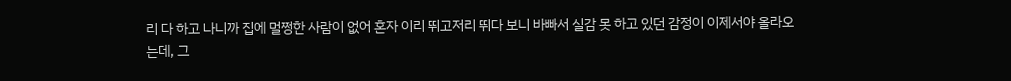리 다 하고 나니까 집에 멀쩡한 사람이 없어 혼자 이리 뛰고저리 뛰다 보니 바빠서 실감 못 하고 있던 감정이 이제서야 올라오는데, 그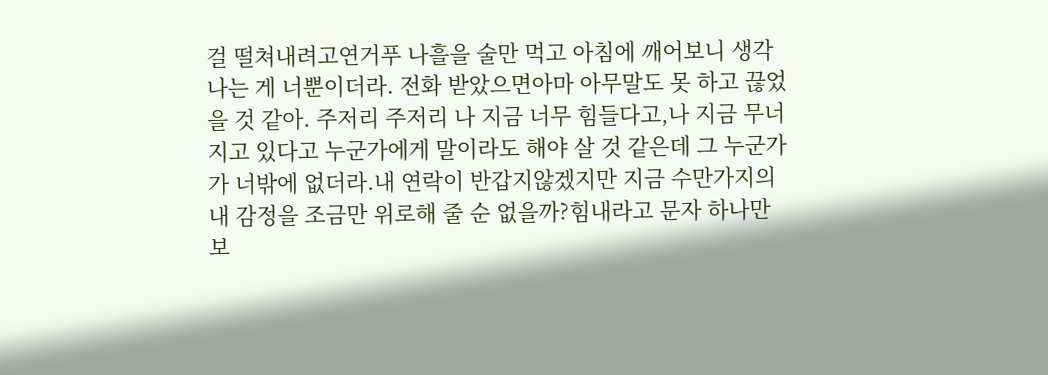걸 떨쳐내려고연거푸 나흘을 술만 먹고 아침에 깨어보니 생각나는 게 너뿐이더라. 전화 받았으면아마 아무말도 못 하고 끊었을 것 같아. 주저리 주저리 나 지금 너무 힘들다고,나 지금 무너지고 있다고 누군가에게 말이라도 해야 살 것 같은데 그 누군가가 너밖에 없더라.내 연락이 반갑지않겠지만 지금 수만가지의 내 감정을 조금만 위로해 줄 순 없을까?힘내라고 문자 하나만 보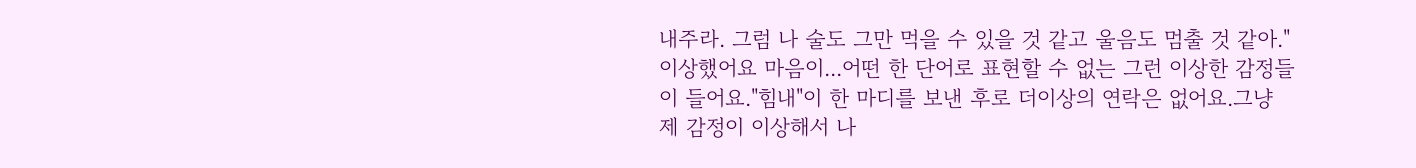내주라. 그럼 나 술도 그만 먹을 수 있을 것 같고 울음도 멈출 것 같아."이상했어요 마음이...어떤 한 단어로 표현할 수 없는 그런 이상한 감정들이 들어요."힘내"이 한 마디를 보낸 후로 더이상의 연락은 없어요.그냥 제 감정이 이상해서 나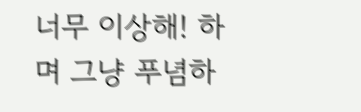너무 이상해! 하며 그냥 푸념하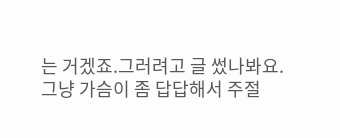는 거겠죠.그러려고 글 썼나봐요.그냥 가슴이 좀 답답해서 주절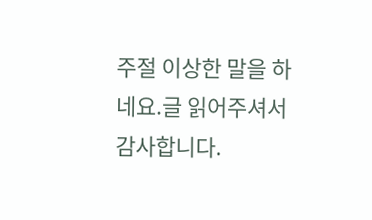주절 이상한 말을 하네요.글 읽어주셔서 감사합니다.